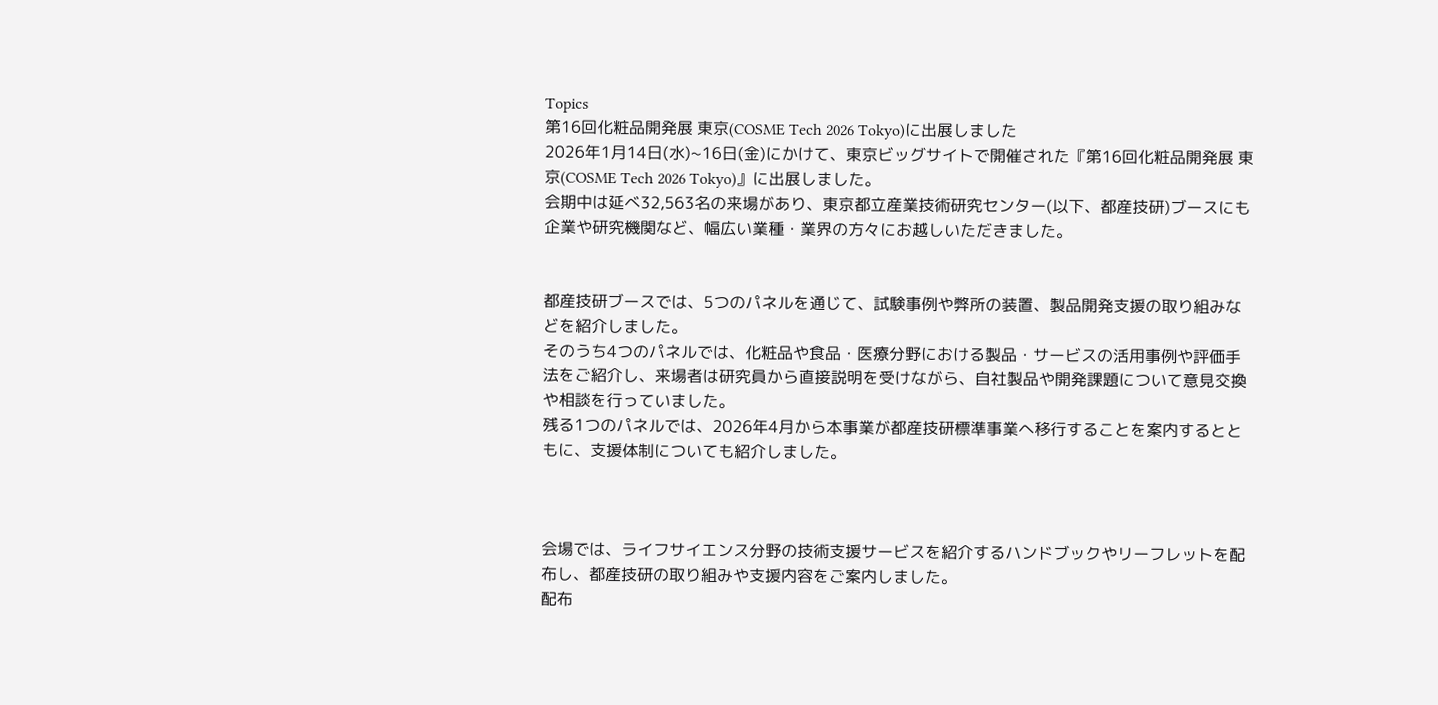Topics
第16回化粧品開発展 東京(COSME Tech 2026 Tokyo)に出展しました
2026年1月14日(水)~16日(金)にかけて、東京ビッグサイトで開催された『第16回化粧品開発展 東京(COSME Tech 2026 Tokyo)』に出展しました。
会期中は延べ32,563名の来場があり、東京都立産業技術研究センター(以下、都産技研)ブースにも企業や研究機関など、幅広い業種・業界の方々にお越しいただきました。


都産技研ブースでは、5つのパネルを通じて、試験事例や弊所の装置、製品開発支援の取り組みなどを紹介しました。
そのうち4つのパネルでは、化粧品や食品・医療分野における製品・サービスの活用事例や評価手法をご紹介し、来場者は研究員から直接説明を受けながら、自社製品や開発課題について意見交換や相談を行っていました。
残る1つのパネルでは、2026年4月から本事業が都産技研標準事業へ移行することを案内するとともに、支援体制についても紹介しました。



会場では、ライフサイエンス分野の技術支援サービスを紹介するハンドブックやリーフレットを配布し、都産技研の取り組みや支援内容をご案内しました。
配布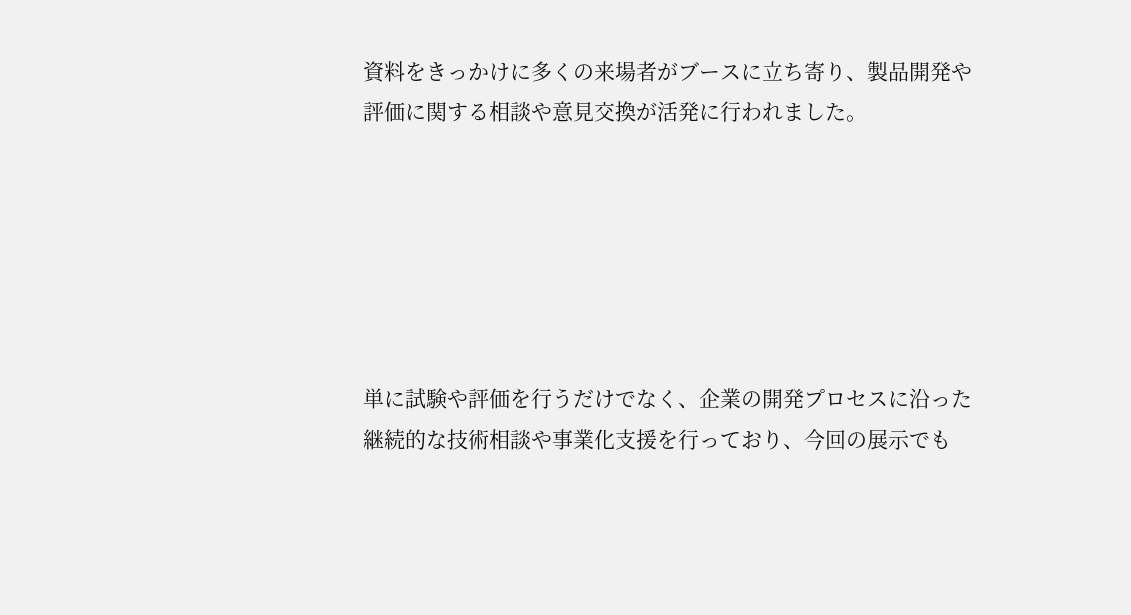資料をきっかけに多くの来場者がブースに立ち寄り、製品開発や評価に関する相談や意見交換が活発に行われました。






単に試験や評価を行うだけでなく、企業の開発プロセスに沿った継続的な技術相談や事業化支援を行っており、今回の展示でも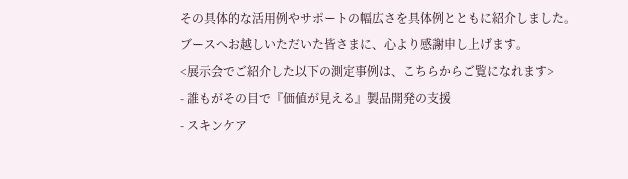その具体的な活用例やサポートの幅広さを具体例とともに紹介しました。
ブースへお越しいただいた皆さまに、心より感謝申し上げます。
<展示会でご紹介した以下の測定事例は、こちらからご覧になれます>
- 誰もがその目で『価値が見える』製品開発の支援
- スキンケア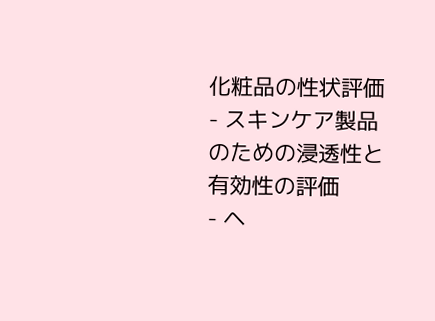化粧品の性状評価
- スキンケア製品のための浸透性と有効性の評価
- ヘ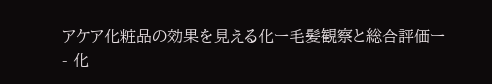アケア化粧品の効果を見える化ー毛髪観察と総合評価ー
- 化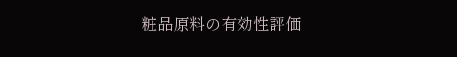粧品原料の有効性評価